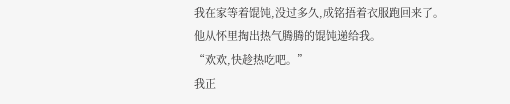我在家等着馄饨,没过多久,成铭捂着衣服跑回来了。
他从怀里掏出热气腾腾的馄饨递给我。
“欢欢,快趁热吃吧。”
我正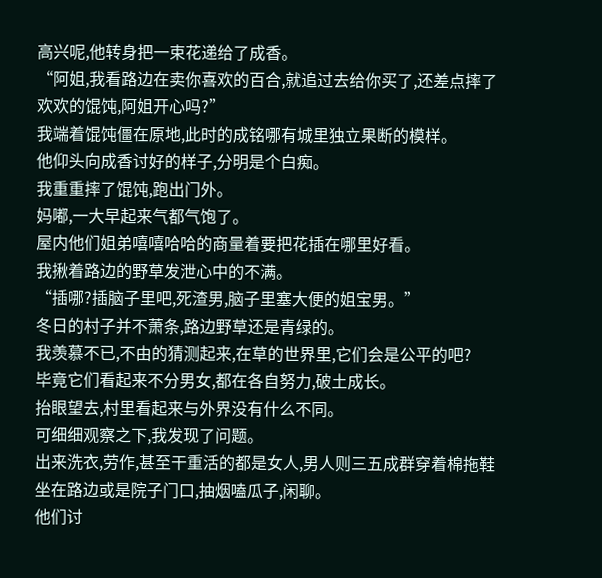高兴呢,他转身把一束花递给了成香。
“阿姐,我看路边在卖你喜欢的百合,就追过去给你买了,还差点摔了欢欢的馄饨,阿姐开心吗?”
我端着馄饨僵在原地,此时的成铭哪有城里独立果断的模样。
他仰头向成香讨好的样子,分明是个白痴。
我重重摔了馄饨,跑出门外。
妈嘟,一大早起来气都气饱了。
屋内他们姐弟嘻嘻哈哈的商量着要把花插在哪里好看。
我揪着路边的野草发泄心中的不满。
“插哪?插脑子里吧,死渣男,脑子里塞大便的姐宝男。”
冬日的村子并不萧条,路边野草还是青绿的。
我羡慕不已,不由的猜测起来,在草的世界里,它们会是公平的吧?
毕竟它们看起来不分男女,都在各自努力,破土成长。
抬眼望去,村里看起来与外界没有什么不同。
可细细观察之下,我发现了问题。
出来洗衣,劳作,甚至干重活的都是女人,男人则三五成群穿着棉拖鞋坐在路边或是院子门口,抽烟嗑瓜子,闲聊。
他们讨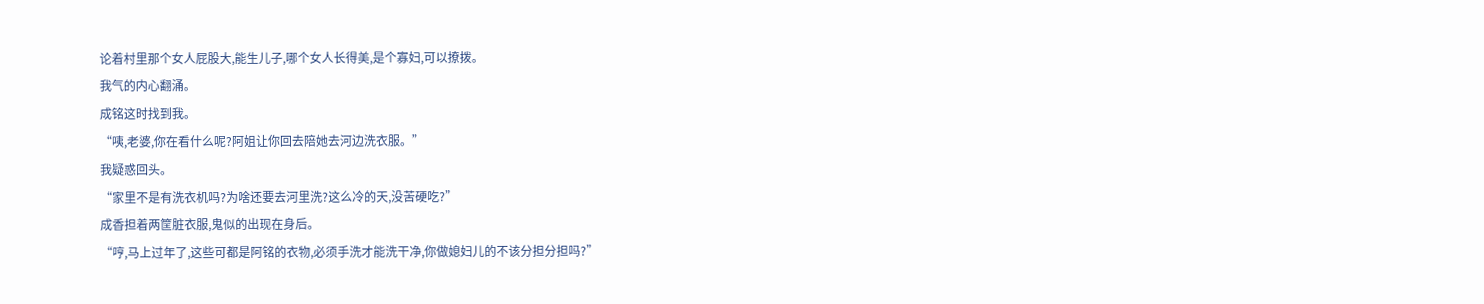论着村里那个女人屁股大,能生儿子,哪个女人长得美,是个寡妇,可以撩拨。
我气的内心翻涌。
成铭这时找到我。
“咦,老婆,你在看什么呢?阿姐让你回去陪她去河边洗衣服。”
我疑惑回头。
“家里不是有洗衣机吗?为啥还要去河里洗?这么冷的天,没苦硬吃?”
成香担着两筐脏衣服,鬼似的出现在身后。
“哼,马上过年了,这些可都是阿铭的衣物,必须手洗才能洗干净,你做媳妇儿的不该分担分担吗?”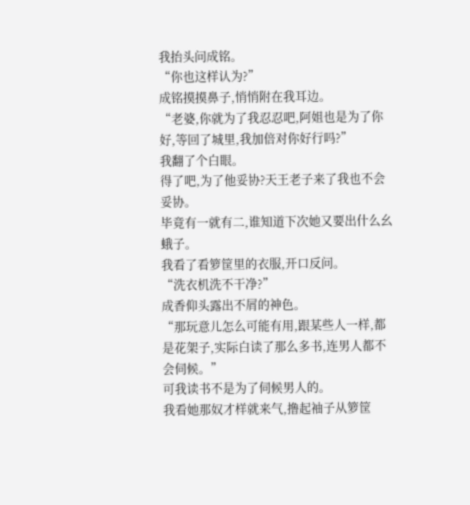我抬头问成铭。
“你也这样认为?”
成铭摸摸鼻子,悄悄附在我耳边。
“老婆,你就为了我忍忍吧,阿姐也是为了你好,等回了城里,我加倍对你好行吗?”
我翻了个白眼。
得了吧,为了他妥协?天王老子来了我也不会妥协。
毕竟有一就有二,谁知道下次她又要出什么幺蛾子。
我看了看箩筐里的衣服,开口反问。
“洗衣机洗不干净?”
成香仰头露出不屑的神色。
“那玩意儿怎么可能有用,跟某些人一样,都是花架子,实际白读了那么多书,连男人都不会伺候。”
可我读书不是为了伺候男人的。
我看她那奴才样就来气,撸起袖子从箩筐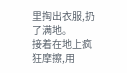里掏出衣服,扔了满地。
接着在地上疯狂摩擦,用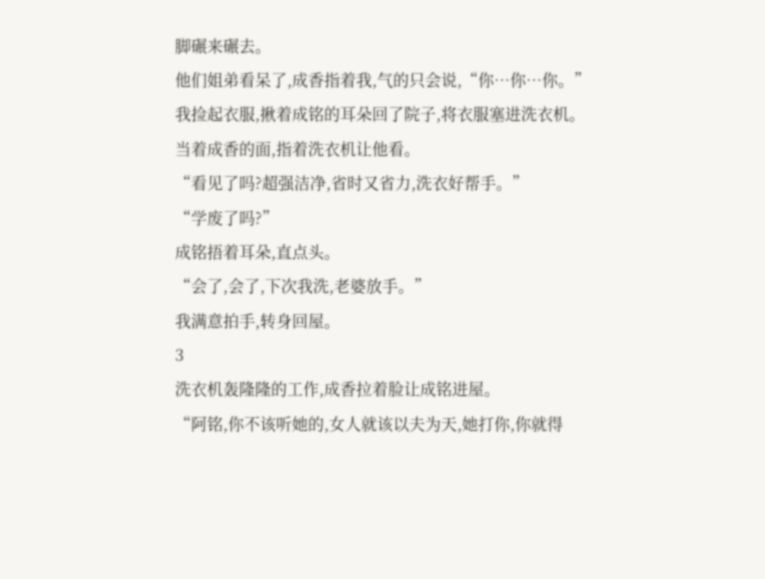脚碾来碾去。
他们姐弟看呆了,成香指着我,气的只会说,“你…你…你。”
我捡起衣服,揪着成铭的耳朵回了院子,将衣服塞进洗衣机。
当着成香的面,指着洗衣机让他看。
“看见了吗?超强洁净,省时又省力,洗衣好帮手。”
“学废了吗?”
成铭捂着耳朵,直点头。
“会了,会了,下次我洗,老婆放手。”
我满意拍手,转身回屋。
3
洗衣机轰隆隆的工作,成香拉着脸让成铭进屋。
“阿铭,你不该听她的,女人就该以夫为天,她打你,你就得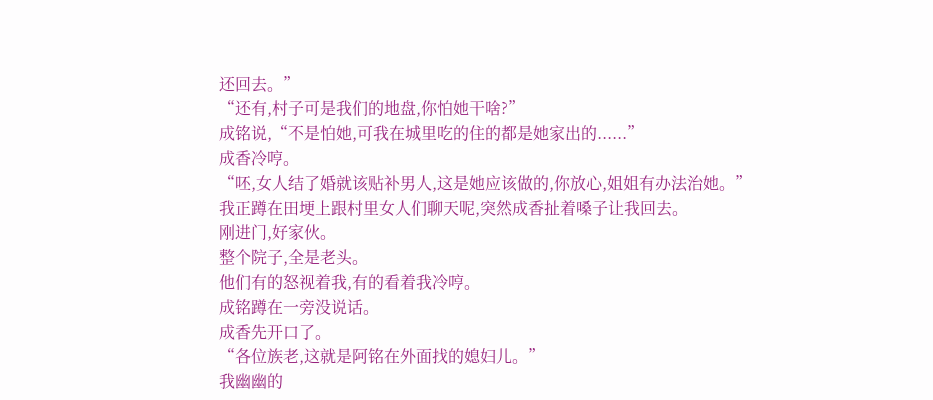还回去。”
“还有,村子可是我们的地盘,你怕她干啥?”
成铭说,“不是怕她,可我在城里吃的住的都是她家出的......”
成香冷哼。
“呸,女人结了婚就该贴补男人,这是她应该做的,你放心,姐姐有办法治她。”
我正蹲在田埂上跟村里女人们聊天呢,突然成香扯着嗓子让我回去。
刚进门,好家伙。
整个院子,全是老头。
他们有的怒视着我,有的看着我冷哼。
成铭蹲在一旁没说话。
成香先开口了。
“各位族老,这就是阿铭在外面找的媳妇儿。”
我幽幽的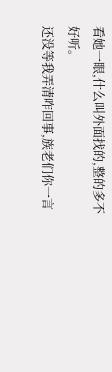看她一眼,什么叫外面找的,整的多不好听。
还没等我弄清咋回事,族老们你一言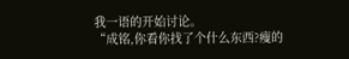我一语的开始讨论。
“成铭,你看你找了个什么东西?瘦的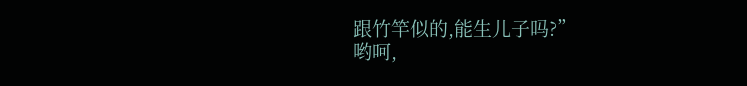跟竹竿似的,能生儿子吗?”
哟呵,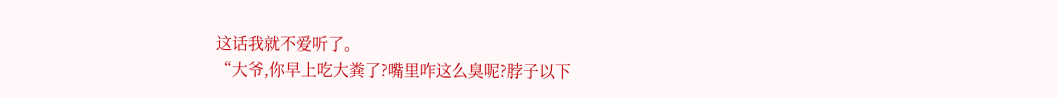这话我就不爱听了。
“大爷,你早上吃大粪了?嘴里咋这么臭呢?脖子以下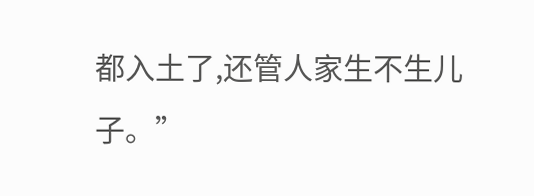都入土了,还管人家生不生儿子。”